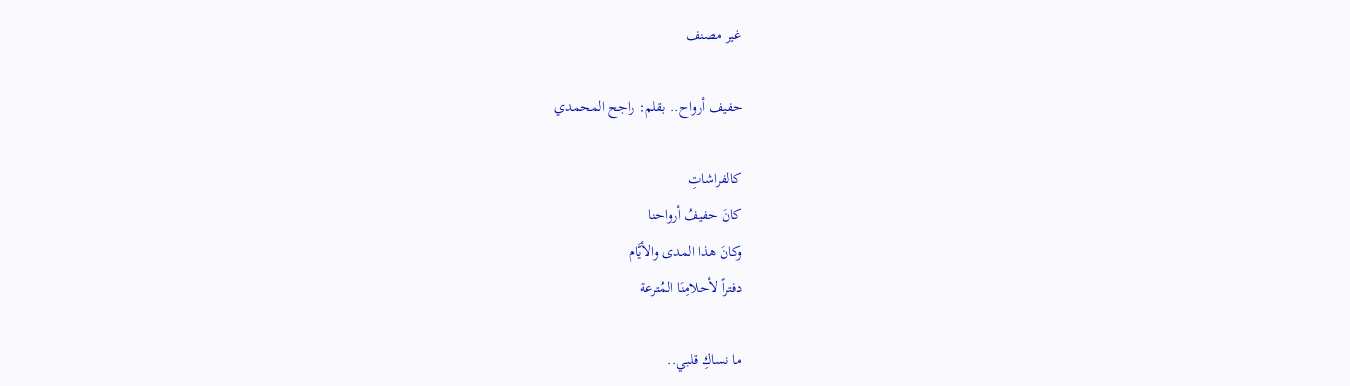غير مصنف

حفيف أرواح.. بقلم: راجح المحمدي

كالفراشاتِ
كانَ حفيفُ أرواحنا
وكانَ هذا المدى والأيَّام
دفتراً لأحلامِنَا المُترعة

ما نساكِ قلبي..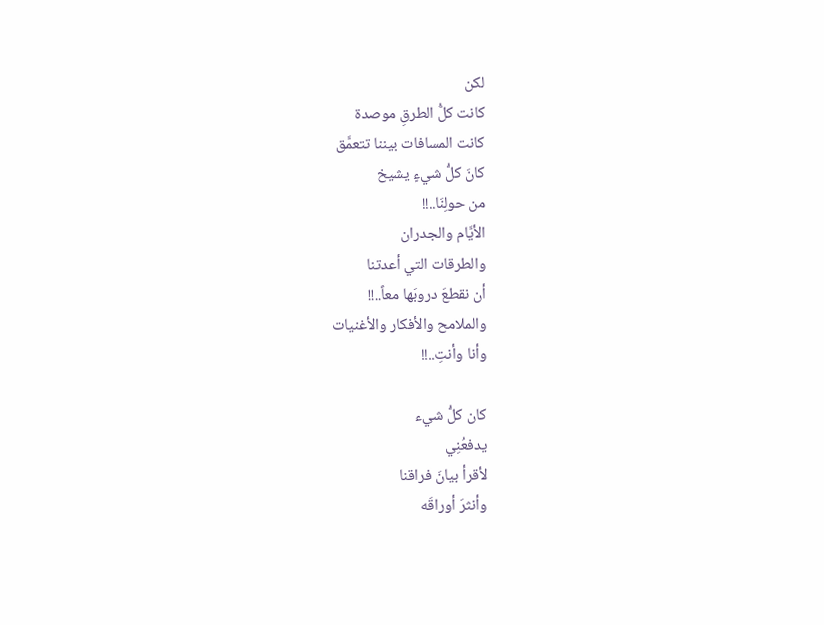لكن
كانت كلُّ الطرقِ موصدة
كانت المسافات بيننا تتعمَّق
كانَ كلُّ شيءٍ يشيخ
من حولِنَا..!!
الأيَّام والجدران
والطرقات التي أعدتنا
أن نقطعَ دروبَها معاً..!!
والملامح والأفكار والأغنيات
وأنا وأنتِ..!!

كان كلُّ شيء
يدفعُنِي
لأقرأ بيانَ فراقنا
وأنثرَ أوراقَه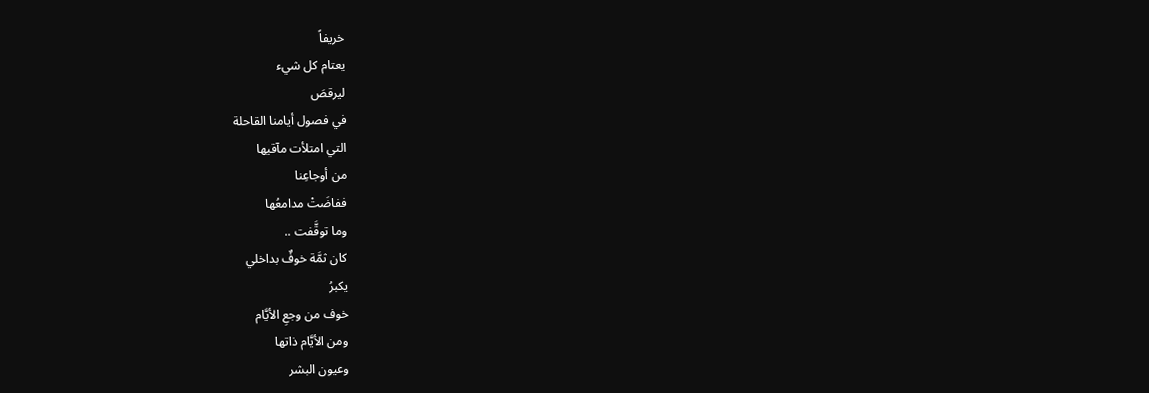خريفاً
يعتام كل شيء
ليرقصَ
في فصول أيامنا القاحلة
التي امتلأت مآقيها
من أوجاعِنا
ففاضَتْ مدامعُها
وما توقَّفت ..
كان ثمَّة خوفٌ بداخلي
يكبرُ
خوف من وجعِ الأيَّام
ومن الأيَّام ذاتها
وعيون البشر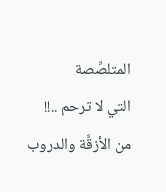المتلصِّصة
التي لا ترحم ..!!
من الأزقَّة والدروب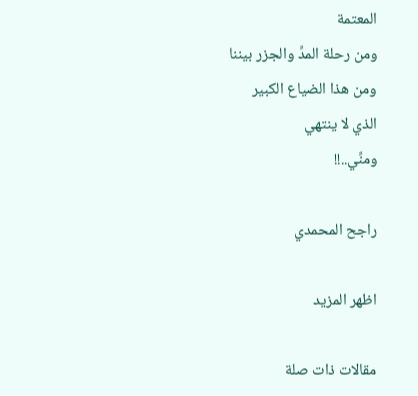المعتمة
ومن رحلة المدِّ والجزر بيننا
ومن هذا الضياع الكبير
الذي لا ينتهي
ومنِّي..!!

راجح المحمدي

اظهر المزيد

مقالات ذات صلة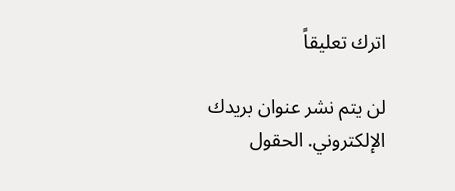اترك تعليقاً

لن يتم نشر عنوان بريدك الإلكتروني. الحقول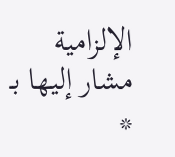الإلزامية مشار إليها بـ *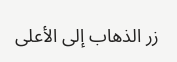زر الذهاب إلى الأعلى